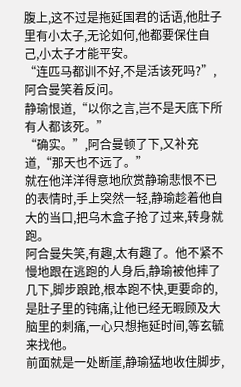腹上,这不过是拖延国君的话语,他肚子里有小太子,无论如何,他都要保住自己,小太子才能平安。
“连匹马都训不好,不是活该死吗?”,阿合曼笑着反问。
静瑜恨道,“以你之言,岂不是天底下所有人都该死。”
“确实。”,阿合曼顿了下,又补充道,“那天也不远了。”
就在他洋洋得意地欣赏静瑜悲恨不已的表情时,手上突然一轻,静瑜趁着他自大的当口,把乌木盒子抢了过来,转身就跑。
阿合曼失笑,有趣,太有趣了。他不紧不慢地跟在逃跑的人身后,静瑜被他摔了几下,脚步踉跄,根本跑不快,更要命的,是肚子里的钝痛,让他已经无暇顾及大脑里的刺痛,一心只想拖延时间,等玄毓来找他。
前面就是一处断崖,静瑜猛地收住脚步,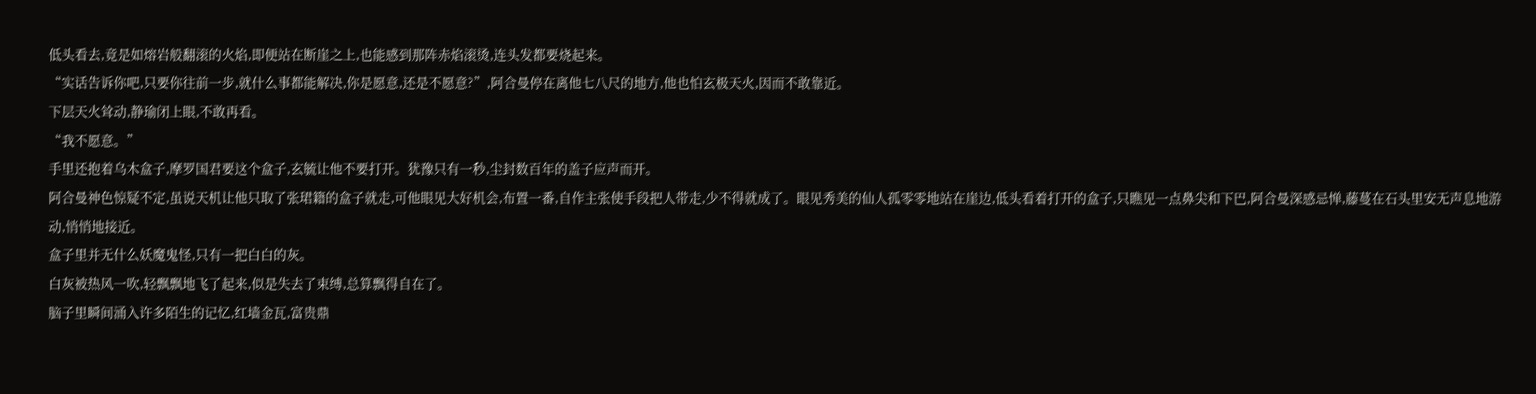低头看去,竟是如熔岩般翻滚的火焰,即便站在断崖之上,也能感到那阵赤焰滚烫,连头发都要烧起来。
“实话告诉你吧,只要你往前一步,就什么事都能解决,你是愿意,还是不愿意?”,阿合曼停在离他七八尺的地方,他也怕玄极天火,因而不敢靠近。
下层天火耸动,静瑜闭上眼,不敢再看。
“我不愿意。”
手里还抱着乌木盒子,摩罗国君要这个盒子,玄毓让他不要打开。犹豫只有一秒,尘封数百年的盖子应声而开。
阿合曼神色惊疑不定,虽说天机让他只取了张珺籍的盒子就走,可他眼见大好机会,布置一番,自作主张使手段把人带走,少不得就成了。眼见秀美的仙人孤零零地站在崖边,低头看着打开的盒子,只瞧见一点鼻尖和下巴,阿合曼深感忌惮,藤蔓在石头里安无声息地游动,悄悄地接近。
盒子里并无什么妖魔鬼怪,只有一把白白的灰。
白灰被热风一吹,轻飘飘地飞了起来,似是失去了束缚,总算飘得自在了。
脑子里瞬间涌入许多陌生的记忆,红墙金瓦,富贵鼎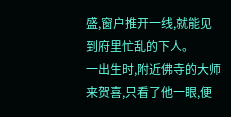盛,窗户推开一线,就能见到府里忙乱的下人。
一出生时,附近佛寺的大师来贺喜,只看了他一眼,便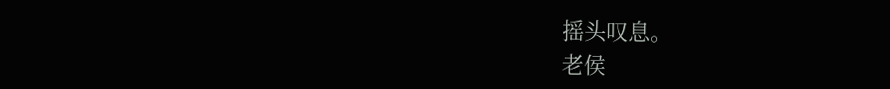摇头叹息。
老侯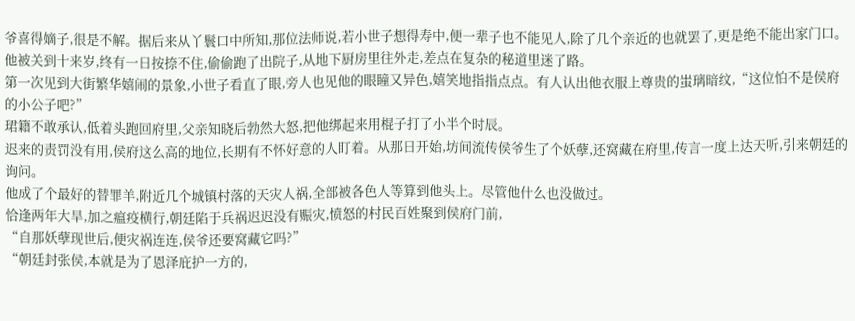爷喜得嫡子,很是不解。据后来从丫鬟口中所知,那位法师说,若小世子想得寿中,便一辈子也不能见人,除了几个亲近的也就罢了,更是绝不能出家门口。
他被关到十来岁,终有一日按捺不住,偷偷跑了出院子,从地下厨房里往外走,差点在复杂的秘道里迷了路。
第一次见到大街繁华嬉闹的景象,小世子看直了眼,旁人也见他的眼瞳又异色,嬉笑地指指点点。有人认出他衣服上尊贵的蚩璃暗纹,“这位怕不是侯府的小公子吧?”
珺籍不敢承认,低着头跑回府里,父亲知晓后勃然大怒,把他绑起来用棍子打了小半个时辰。
迟来的责罚没有用,侯府这么高的地位,长期有不怀好意的人盯着。从那日开始,坊间流传侯爷生了个妖孽,还窝藏在府里,传言一度上达天听,引来朝廷的询问。
他成了个最好的替罪羊,附近几个城镇村落的天灾人祸,全部被各色人等算到他头上。尽管他什么也没做过。
恰逢两年大旱,加之瘟疫横行,朝廷陷于兵祸迟迟没有赈灾,愤怒的村民百姓聚到侯府门前,
“自那妖孽现世后,便灾祸连连,侯爷还要窝藏它吗?”
“朝廷封张侯,本就是为了恩泽庇护一方的,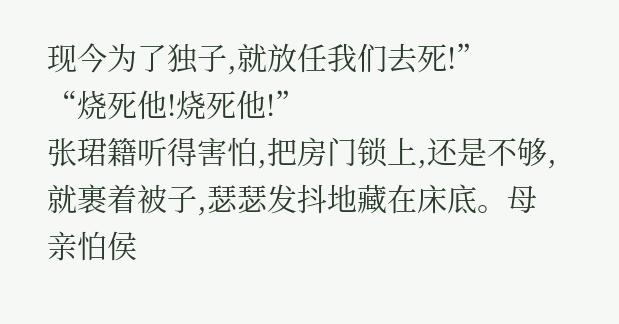现今为了独子,就放任我们去死!”
“烧死他!烧死他!”
张珺籍听得害怕,把房门锁上,还是不够,就裹着被子,瑟瑟发抖地藏在床底。母亲怕侯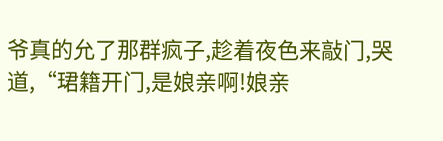爷真的允了那群疯子,趁着夜色来敲门,哭道,“珺籍开门,是娘亲啊!娘亲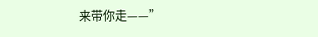来带你走——”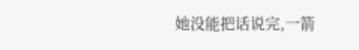她没能把话说完,一箭